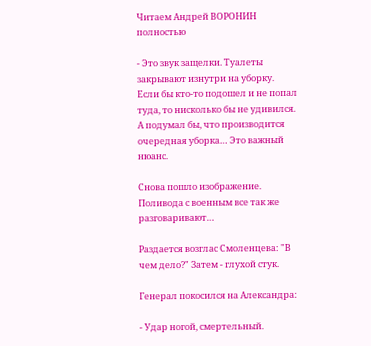Читаем Андрей ВОРОНИН полностью

- Это звук защелки. Туалеты закрывают изнутри на уборку. Если бы кто-то подошел и не попал туда, то нисколько бы не удивился. А подумал бы, что производится очередная уборка… Это важный нюанс.

Снова пошло изображение. Поливода с военным все так же разговаривают…

Раздается возглас Смоленцева: "В чем дело?" Затем - глухой стук.

Генерал покосился на Александра:

- Удар ногой, смертельный.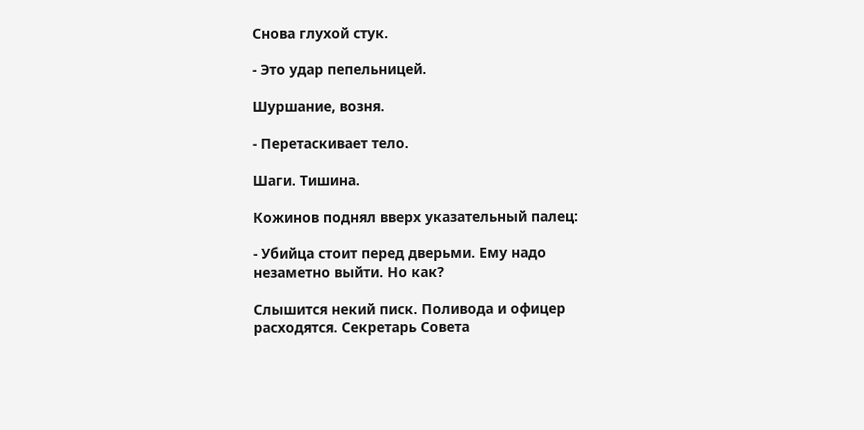Снова глухой стук.

- Это удар пепельницей.

Шуршание, возня.

- Перетаскивает тело.

Шаги. Тишина.

Кожинов поднял вверх указательный палец:

- Убийца стоит перед дверьми. Ему надо незаметно выйти. Но как?

Слышится некий писк. Поливода и офицер расходятся. Секретарь Совета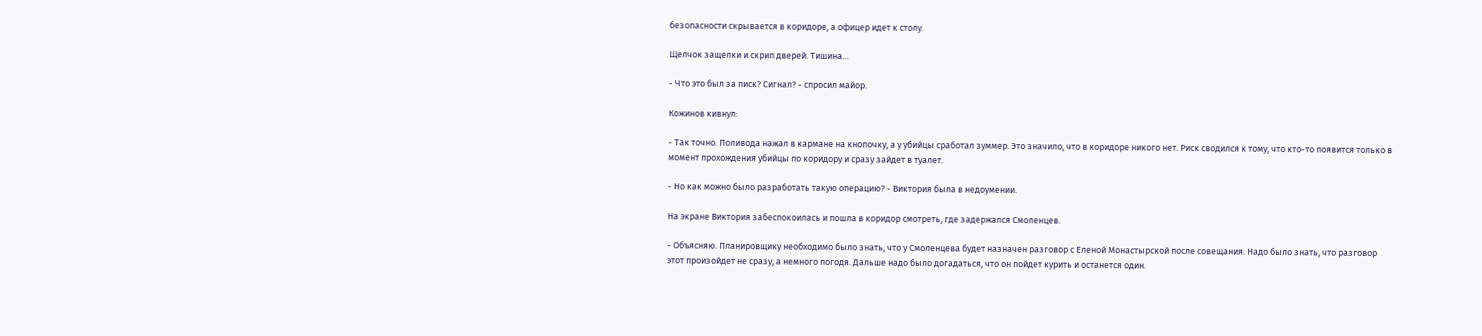безопасности скрывается в коридоре, а офицер идет к столу.

Щелчок защелки и скрип дверей. Тишина…

- Что это был за писк? Сигнал? - спросил майор.

Кожинов кивнул:

- Так точно. Поливода нажал в кармане на кнопочку, а у убийцы сработал зуммер. Это значило, что в коридоре никого нет. Риск сводился к тому, что кто-то появится только в момент прохождения убийцы по коридору и сразу зайдет в туалет.

- Но как можно было разработать такую операцию? - Виктория была в недоумении.

На экране Виктория забеспокоилась и пошла в коридор смотреть, где задержался Смоленцев.

- Объясняю. Планировщику необходимо было знать, что у Смоленцева будет назначен разговор с Еленой Монастырской после совещания. Надо было знать, что разговор этот произойдет не сразу, а немного погодя. Дальше надо было догадаться, что он пойдет курить и останется один.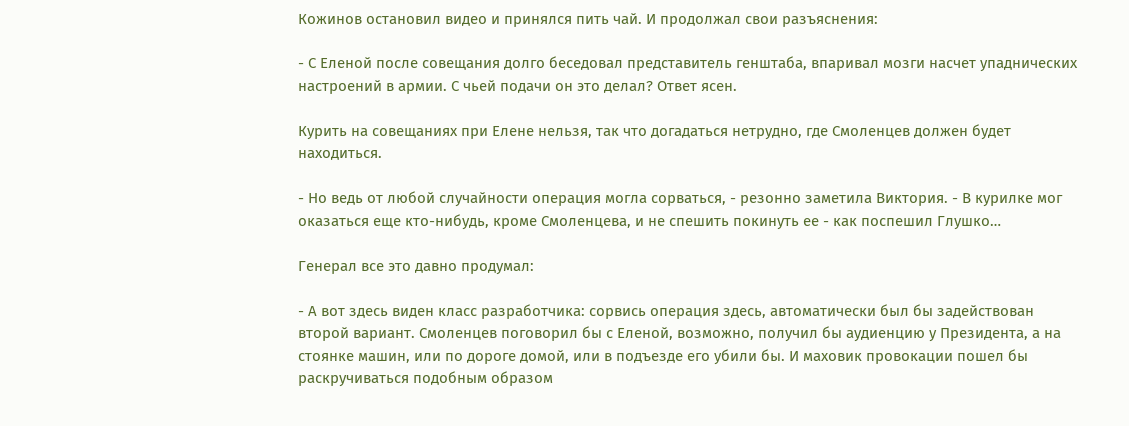Кожинов остановил видео и принялся пить чай. И продолжал свои разъяснения:

- С Еленой после совещания долго беседовал представитель генштаба, впаривал мозги насчет упаднических настроений в армии. С чьей подачи он это делал? Ответ ясен.

Курить на совещаниях при Елене нельзя, так что догадаться нетрудно, где Смоленцев должен будет находиться.

- Но ведь от любой случайности операция могла сорваться, - резонно заметила Виктория. - В курилке мог оказаться еще кто-нибудь, кроме Смоленцева, и не спешить покинуть ее - как поспешил Глушко…

Генерал все это давно продумал:

- А вот здесь виден класс разработчика: сорвись операция здесь, автоматически был бы задействован второй вариант. Смоленцев поговорил бы с Еленой, возможно, получил бы аудиенцию у Президента, а на стоянке машин, или по дороге домой, или в подъезде его убили бы. И маховик провокации пошел бы раскручиваться подобным образом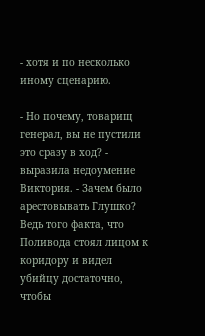- хотя и по несколько иному сценарию.

- Но почему, товарищ генерал, вы не пустили это сразу в ход? - выразила недоумение Виктория. - Зачем было арестовывать Глушко? Ведь того факта, что Поливода стоял лицом к коридору и видел убийцу достаточно, чтобы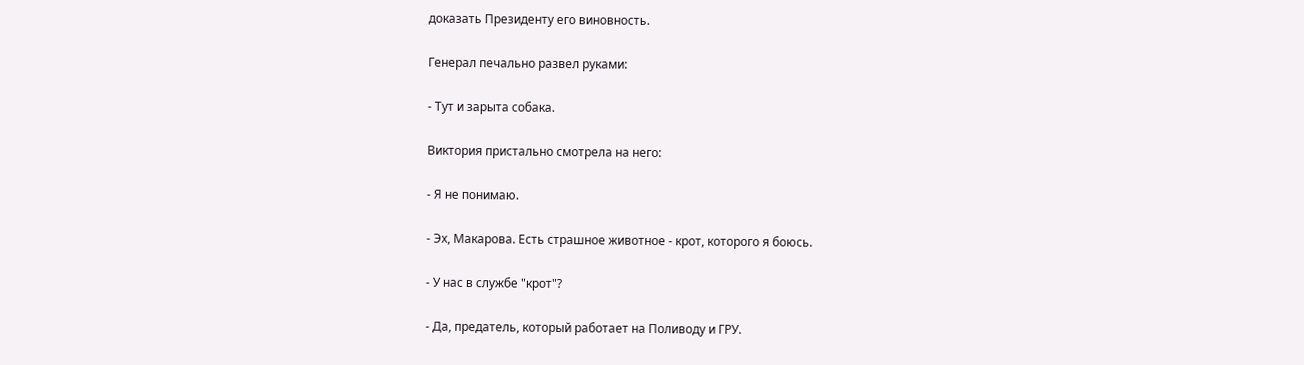доказать Президенту его виновность.

Генерал печально развел руками:

- Тут и зарыта собака.

Виктория пристально смотрела на него:

- Я не понимаю.

- Эх, Макарова. Есть страшное животное - крот, которого я боюсь.

- У нас в службе "крот"?

- Да, предатель, который работает на Поливоду и ГРУ.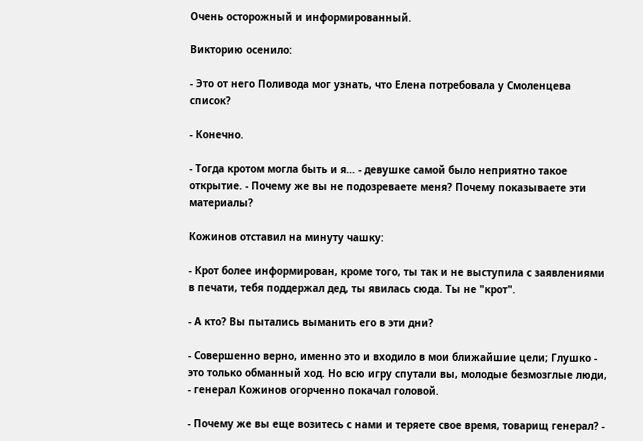Очень осторожный и информированный.

Викторию осенило:

- Это от него Поливода мог узнать, что Елена потребовала у Смоленцева список?

- Конечно.

- Тогда кротом могла быть и я… - девушке самой было неприятно такое открытие. - Почему же вы не подозреваете меня? Почему показываете эти материалы?

Кожинов отставил на минуту чашку:

- Крот более информирован, кроме того, ты так и не выступила с заявлениями в печати, тебя поддержал дед, ты явилась сюда. Ты не "крот".

- А кто? Вы пытались выманить его в эти дни?

- Совершенно верно, именно это и входило в мои ближайшие цели; Глушко - это только обманный ход. Но всю игру спутали вы, молодые безмозглые люди, - генерал Кожинов огорченно покачал головой.

- Почему же вы еще возитесь с нами и теряете свое время, товарищ генерал? -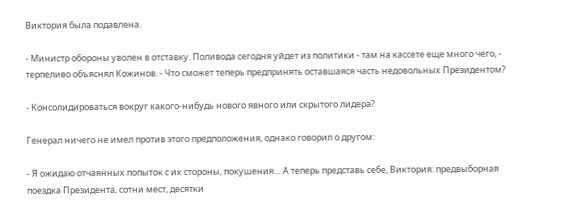Виктория была подавлена.

- Министр обороны уволен в отставку. Поливода сегодня уйдет из политики - там на кассете еще много чего, - терпеливо объяснял Кожинов. - Что сможет теперь предпринять оставшаяся часть недовольных Президентом?

- Консолидироваться вокруг какого-нибудь нового явного или скрытого лидера?

Генерал ничего не имел против этого предположения, однако говорил о другом:

- Я ожидаю отчаянных попыток с их стороны, покушения… А теперь представь себе, Виктория: предвыборная поездка Президента, сотни мест, десятки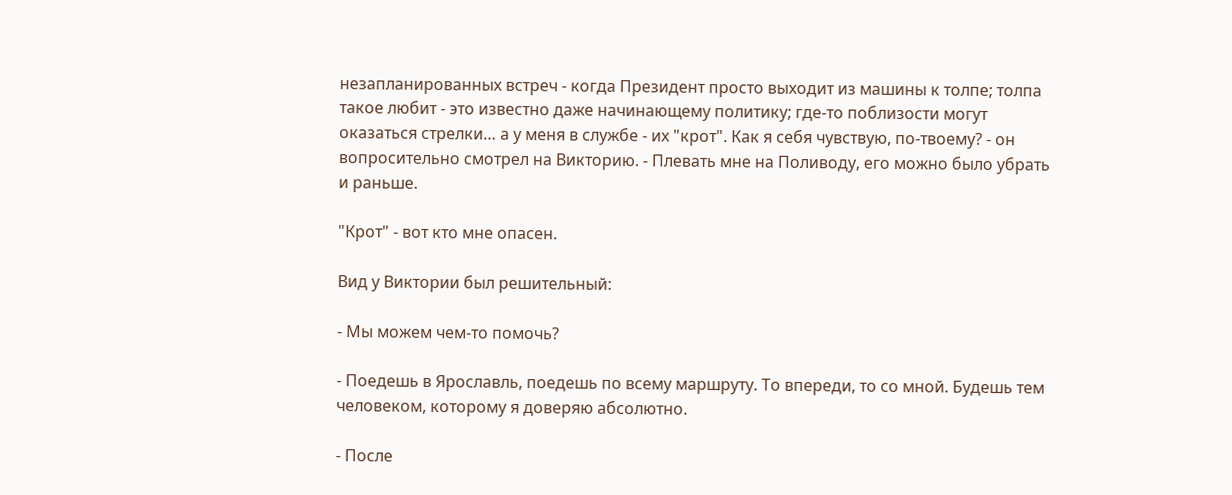незапланированных встреч - когда Президент просто выходит из машины к толпе; толпа такое любит - это известно даже начинающему политику; где-то поблизости могут оказаться стрелки… а у меня в службе - их "крот". Как я себя чувствую, по-твоему? - он вопросительно смотрел на Викторию. - Плевать мне на Поливоду, его можно было убрать и раньше.

"Крот" - вот кто мне опасен.

Вид у Виктории был решительный:

- Мы можем чем-то помочь?

- Поедешь в Ярославль, поедешь по всему маршруту. То впереди, то со мной. Будешь тем человеком, которому я доверяю абсолютно.

- После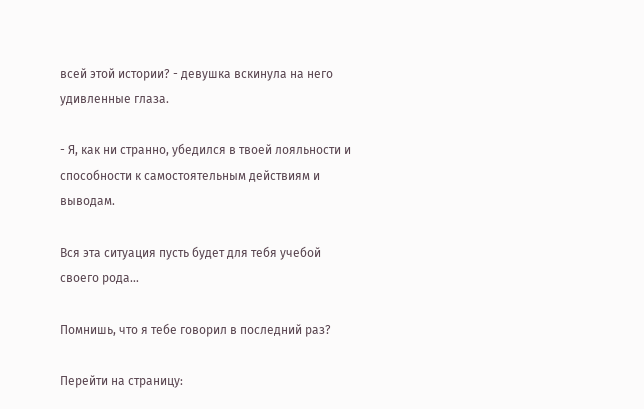всей этой истории? - девушка вскинула на него удивленные глаза.

- Я, как ни странно, убедился в твоей лояльности и способности к самостоятельным действиям и выводам.

Вся эта ситуация пусть будет для тебя учебой своего рода…

Помнишь, что я тебе говорил в последний раз?

Перейти на страницу: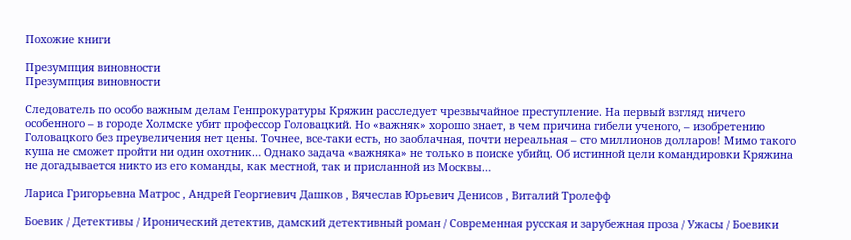Похожие книги

Презумпция виновности
Презумпция виновности

Следователь по особо важным делам Генпрокуратуры Кряжин расследует чрезвычайное преступление. На первый взгляд ничего особенного – в городе Холмске убит профессор Головацкий. Но «важняк» хорошо знает, в чем причина гибели ученого, – изобретению Головацкого без преувеличения нет цены. Точнее, все-таки есть, но заоблачная, почти нереальная – сто миллионов долларов! Мимо такого куша не сможет пройти ни один охотник… Однако задача «важняка» не только в поиске убийц. Об истинной цели командировки Кряжина не догадывается никто из его команды, как местной, так и присланной из Москвы…

Лариса Григорьевна Матрос , Андрей Георгиевич Дашков , Вячеслав Юрьевич Денисов , Виталий Тролефф

Боевик / Детективы / Иронический детектив, дамский детективный роман / Современная русская и зарубежная проза / Ужасы / Боевики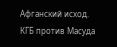Афганский исход. КГБ против Масуда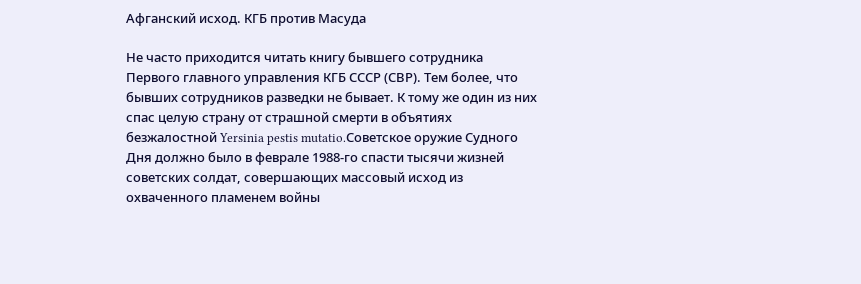Афганский исход. КГБ против Масуда

Не часто приходится читать книгу бывшего сотрудника Первого главного управления КГБ СССР (СВР). Тем более, что бывших сотрудников разведки не бывает. К тому же один из них спас целую страну от страшной смерти в объятиях безжалостной Yersinia pestis mutatio.Советское оружие Судного Дня должно было в феврале 1988-го спасти тысячи жизней советских солдат, совершающих массовый исход из охваченного пламенем войны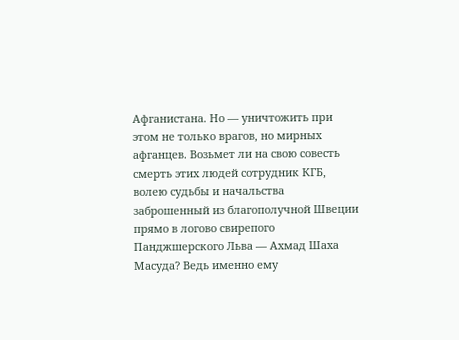Афганистана. Но — уничтожить при этом не только врагов, но мирных афганцев. Возьмет ли на свою совесть смерть этих людей сотрудник КГБ, волею судьбы и начальства заброшенный из благополучной Швеции прямо в логово свирепого Панджшерского Льва — Ахмад Шаха Масуда? Ведь именно ему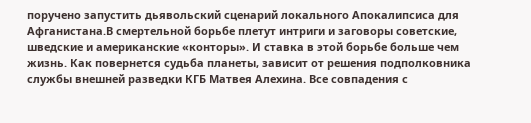поручено запустить дьявольский сценарий локального Апокалипсиса для Афганистана.В смертельной борьбе плетут интриги и заговоры советские, шведские и американские «конторы». И ставка в этой борьбе больше чем жизнь. Как повернется судьба планеты, зависит от решения подполковника службы внешней разведки КГБ Матвея Алехина. Все совпадения с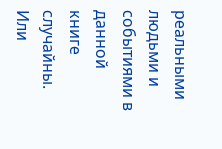реальными людьми и событиями в данной книге случайны. Или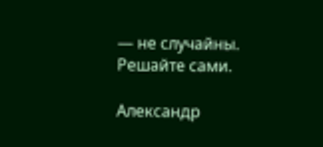— не случайны. Решайте сами.

Александр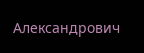Александрович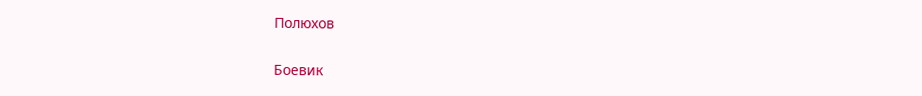Полюхов

Боевик